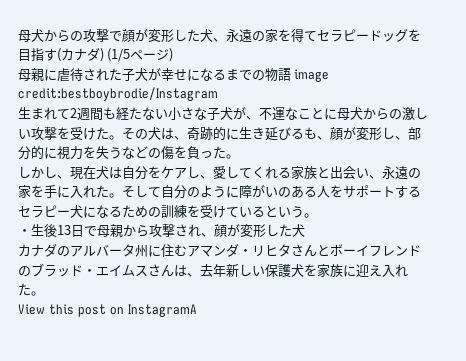母犬からの攻撃で顔が変形した犬、永遠の家を得てセラピードッグを目指す(カナダ) (1/5ページ)
母親に虐待された子犬が幸せになるまでの物語 image credit:bestboybrodie/Instagram
生まれて2週間も経たない小さな子犬が、不運なことに母犬からの激しい攻撃を受けた。その犬は、奇跡的に生き延びるも、顔が変形し、部分的に視力を失うなどの傷を負った。
しかし、現在犬は自分をケアし、愛してくれる家族と出会い、永遠の家を手に入れた。そして自分のように障がいのある人をサポートするセラピー犬になるための訓練を受けているという。
・生後13日で母親から攻撃され、顔が変形した犬
カナダのアルバータ州に住むアマンダ・リヒタさんとボーイフレンドのブラッド・エイムスさんは、去年新しい保護犬を家族に迎え入れた。
View this post on InstagramA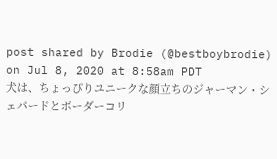post shared by Brodie (@bestboybrodie) on Jul 8, 2020 at 8:58am PDT
犬は、ちょっぴりユニークな顔立ちのジャーマン・シェパードとボーダーコリ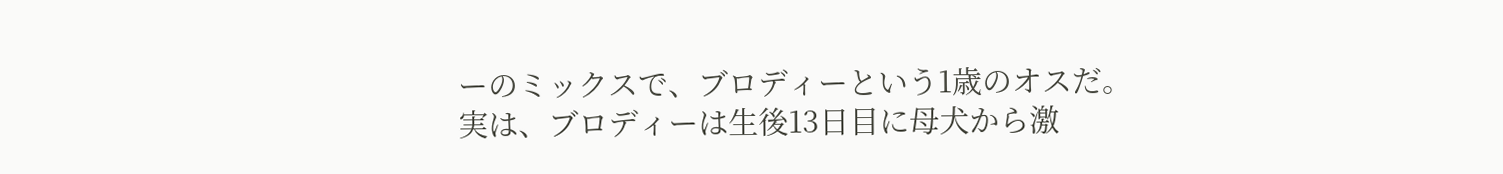ーのミックスで、ブロディーという1歳のオスだ。
実は、ブロディーは生後13日目に母犬から激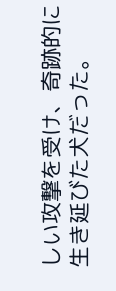しい攻撃を受け、奇跡的に生き延びた犬だった。